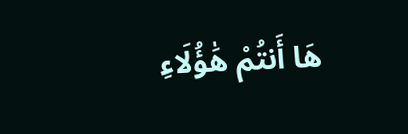هَا أَنتُمْ هَٰؤُلَاءِ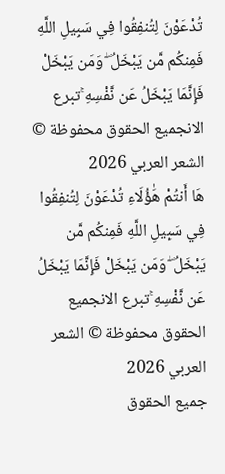تُدْعَوْنَ لِتُنفِقُوا فِي سَبِيلِ اللَّهِ فَمِنكُم مَّن يَبْخَلُ ۖ وَمَن يَبْخَلْ فَإِنَّمَا يَبْخَلُ عَن نَّفْسِهِ ۚتبرع الانجميع الحقوق محفوظة © الشعر العربي 2026
هَا أَنتُمْ هَٰؤُلَاءِ تُدْعَوْنَ لِتُنفِقُوا فِي سَبِيلِ اللَّهِ فَمِنكُم مَّن يَبْخَلُ ۖ وَمَن يَبْخَلْ فَإِنَّمَا يَبْخَلُ عَن نَّفْسِهِ ۚتبرع الانجميع الحقوق محفوظة © الشعر العربي 2026
جميع الحقوق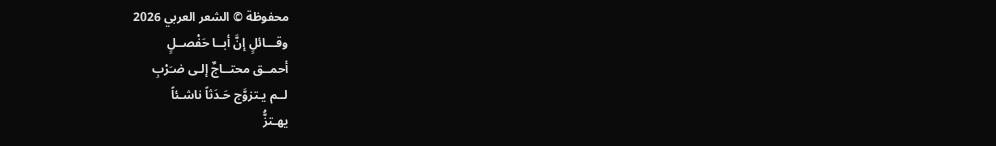محفوظة © الشعر العربي 2026
وقـــائلٍ إنَّ أبــا حَفْصــلٍ
أحمــق محتــاجٌ إلـى ضـَرْبِ
لــم يـتزوَّج حَـدَثاً ناشـئاً
يهـتزُّ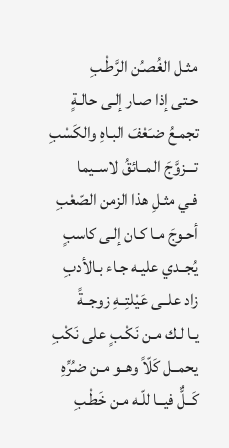مثـل الغُصـُن الرَّطْـبِ
حـتى إذا صـار إلـى حالـةٍ
تجمـعُ ضـَعْفَ البـاهِ والكَسْبِ
تـــزوَّجَ المــائقُ لاســيما
فـي مثـلِ هذا الزمن الصّعْبِ
أحـوجَ مـا كـان إلـى كاسبٍ
يُجــدي عليـه جـاء بـالأدبِ
زاد علــى عَيْلتِــهِ زوجــةً
يـا لـك مـن نَكْـبٍ على نَكْبِ
يحمــل كَلّاً وهــو مـن ضـُرِّهِ
كَــلٌّ فيــا للّـه مـن خَطْـبِ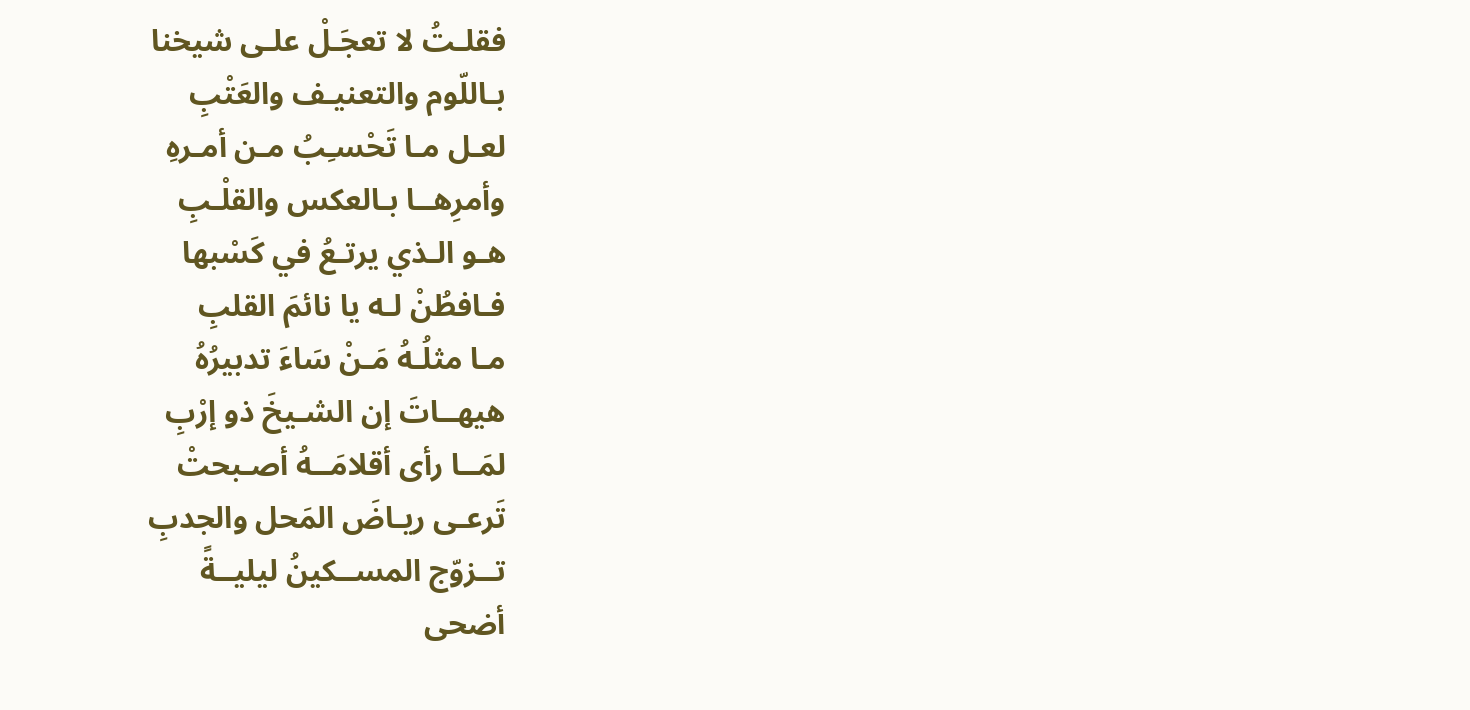فقلـتُ لا تعجَـلْ علـى شيخنا
بـاللّوم والتعنيـف والعَتْبِ
لعـل مـا تَحْسـِبُ مـن أمـرهِ
وأمرِهــا بـالعكس والقلْـبِ
هـو الـذي يرتـعُ في كَسْبها
فـافطُنْ لـه يا نائمَ القلبِ
مـا مثلُـهُ مَـنْ سَاءَ تدبيرُهُ
هيهــاتَ إن الشـيخَ ذو إرْبِ
لمَــا رأى أقلامَــهُ أصـبحتْ
تَرعـى ريـاضَ المَحل والجدبِ
تــزوّج المســكينُ ليليــةً
أضحى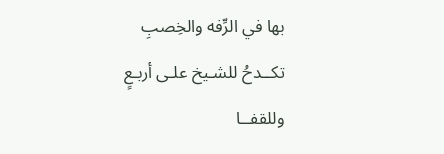بها في الرِّفه والخِصبِ
تكــدحُ للشـيخ علـى أربـعٍ
وللقفــا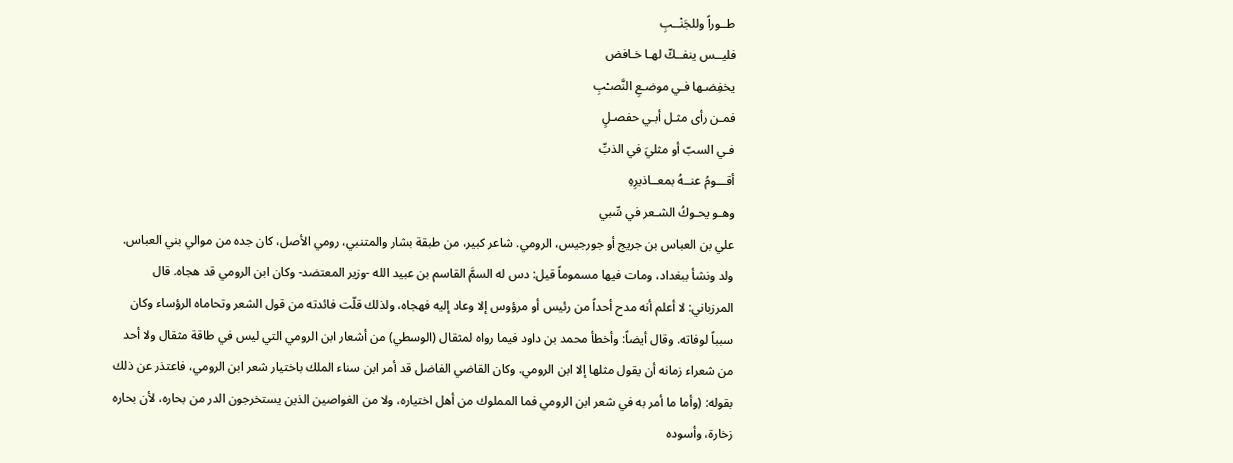طــوراً وللجَنْــبِ
فليــس ينفــكّ لهـا خـافض
يخفِضـها فـي موضـعِ النَّصـْبِ
فمـن رأى مثـل أبـي حفصـلٍ
فـي السبّ أو مثليَ في الذبِّ
أقـــومُ عنــهُ بمعــاذيرِهِ
وهـو يحـوكُ الشـعر في سِّبي
علي بن العباس بن جريج أو جورجيس، الرومي. شاعر كبير، من طبقة بشار والمتنبي، رومي الأصل، كان جده من موالي بني العباس. ولد ونشأ ببغداد، ومات فيها مسموماً قيل: دس له السمَّ القاسم بن عبيد الله -وزير المعتضد- وكان ابن الرومي قد هجاه. قال المرزباني: لا أعلم أنه مدح أحداً من رئيس أو مرؤوس إلا وعاد إليه فهجاه، ولذلك قلّت فائدته من قول الشعر وتحاماه الرؤساء وكان سبباً لوفاته. وقال أيضاً: وأخطأ محمد بن داود فيما رواه لمثقال (الوسطي) من أشعار ابن الرومي التي ليس في طاقة مثقال ولا أحد من شعراء زمانه أن يقول مثلها إلا ابن الرومي. وكان القاضي الفاضل قد أمر ابن سناء الملك باختيار شعر ابن الرومي، فاعتذر عن ذلك بقوله: (وأما ما أمر به في شعر ابن الرومي فما المملوك من أهل اختياره، ولا من الغواصين الذين يستخرجون الدر من بحاره، لأن بحاره زخارة، وأسوده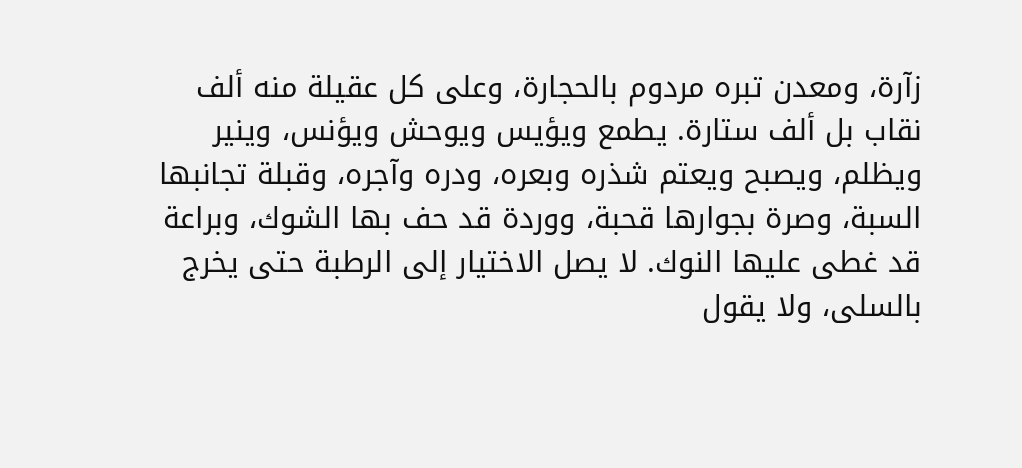زآرة، ومعدن تبره مردوم بالحجارة، وعلى كل عقيلة منه ألف نقاب بل ألف ستارة. يطمع ويؤيس ويوحش ويؤنس، وينير ويظلم، ويصبح ويعتم شذره وبعره، ودره وآجره، وقبلة تجانبها السبة، وصرة بجوارها قحبة، ووردة قد حف بها الشوك، وبراعة قد غطى عليها النوك. لا يصل الاختيار إلى الرطبة حتى يخرج بالسلى، ولا يقول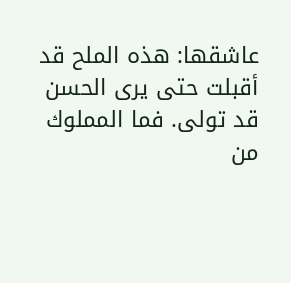عاشقها: هذه الملح قد أقبلت حتى يرى الحسن قد تولى. فما المملوك من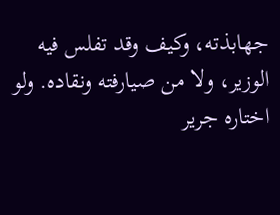جهابذته، وكيف وقد تفلس فيه الوزير، ولا من صيارفته ونقاده. ولو اختاره جرير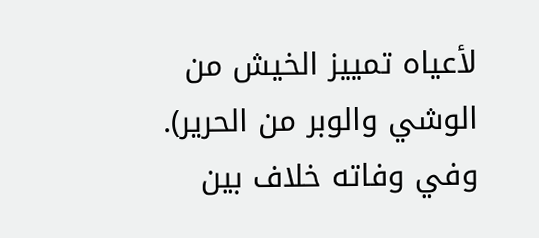لأعياه تمييز الخيش من الوشي والوبر من الحرير). وفي وفاته خلاف بين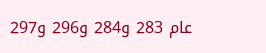عام 283 و284 و296 و297